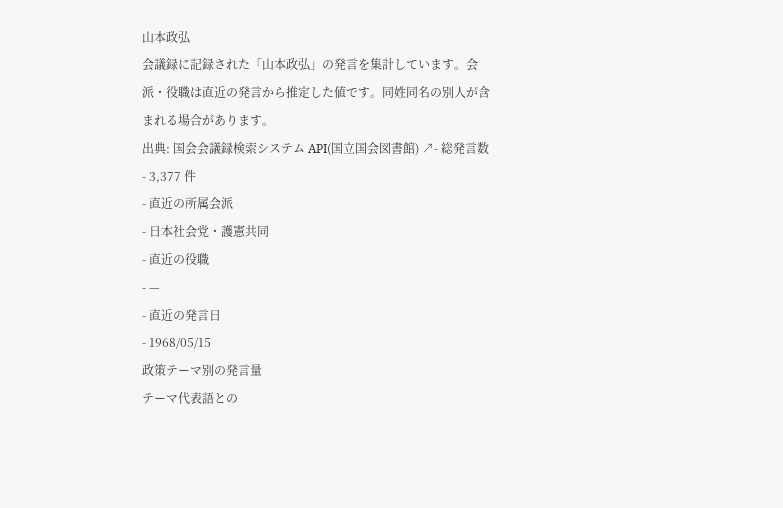山本政弘
会議録に記録された「山本政弘」の発言を集計しています。会派・役職は直近の発言から推定した値です。同姓同名の別人が含まれる場合があります。
出典: 国会会議録検索システム API(国立国会図書館) ↗- 総発言数
- 3,377 件
- 直近の所属会派
- 日本社会党・護憲共同
- 直近の役職
- —
- 直近の発言日
- 1968/05/15
政策テーマ別の発言量
テーマ代表語との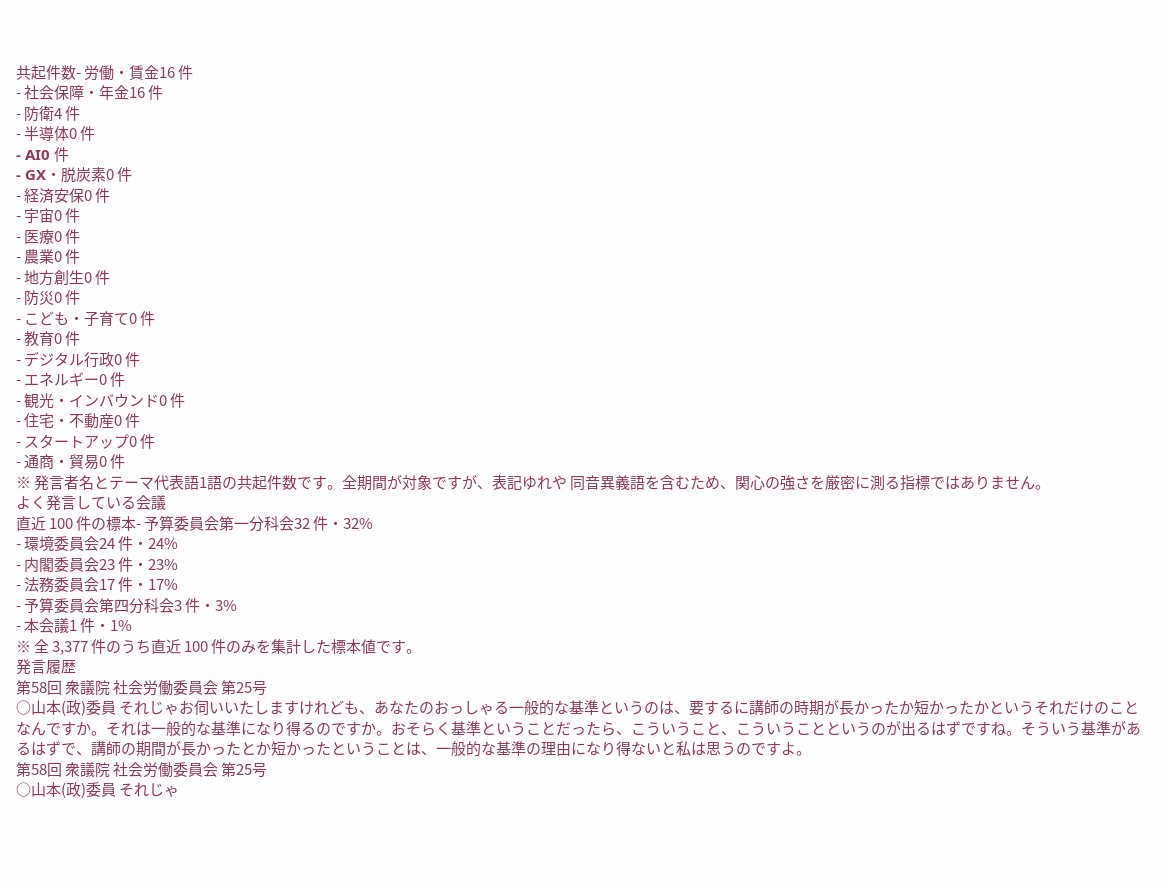共起件数- 労働・賃金16 件
- 社会保障・年金16 件
- 防衛4 件
- 半導体0 件
- AI0 件
- GX・脱炭素0 件
- 経済安保0 件
- 宇宙0 件
- 医療0 件
- 農業0 件
- 地方創生0 件
- 防災0 件
- こども・子育て0 件
- 教育0 件
- デジタル行政0 件
- エネルギー0 件
- 観光・インバウンド0 件
- 住宅・不動産0 件
- スタートアップ0 件
- 通商・貿易0 件
※ 発言者名とテーマ代表語1語の共起件数です。全期間が対象ですが、表記ゆれや 同音異義語を含むため、関心の強さを厳密に測る指標ではありません。
よく発言している会議
直近 100 件の標本- 予算委員会第一分科会32 件・32%
- 環境委員会24 件・24%
- 内閣委員会23 件・23%
- 法務委員会17 件・17%
- 予算委員会第四分科会3 件・3%
- 本会議1 件・1%
※ 全 3,377 件のうち直近 100 件のみを集計した標本値です。
発言履歴
第58回 衆議院 社会労働委員会 第25号
○山本(政)委員 それじゃお伺いいたしますけれども、あなたのおっしゃる一般的な基準というのは、要するに講師の時期が長かったか短かったかというそれだけのことなんですか。それは一般的な基準になり得るのですか。おそらく基準ということだったら、こういうこと、こういうことというのが出るはずですね。そういう基準があるはずで、講師の期間が長かったとか短かったということは、一般的な基準の理由になり得ないと私は思うのですよ。
第58回 衆議院 社会労働委員会 第25号
○山本(政)委員 それじゃ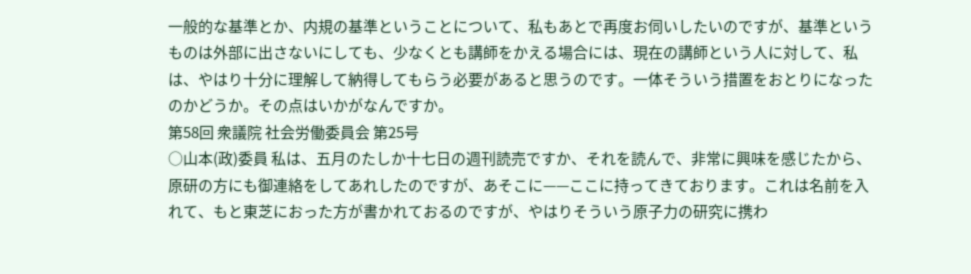一般的な基準とか、内規の基準ということについて、私もあとで再度お伺いしたいのですが、基準というものは外部に出さないにしても、少なくとも講師をかえる場合には、現在の講師という人に対して、私は、やはり十分に理解して納得してもらう必要があると思うのです。一体そういう措置をおとりになったのかどうか。その点はいかがなんですか。
第58回 衆議院 社会労働委員会 第25号
○山本(政)委員 私は、五月のたしか十七日の週刊読売ですか、それを読んで、非常に興味を感じたから、原研の方にも御連絡をしてあれしたのですが、あそこに——ここに持ってきております。これは名前を入れて、もと東芝におった方が書かれておるのですが、やはりそういう原子力の研究に携わ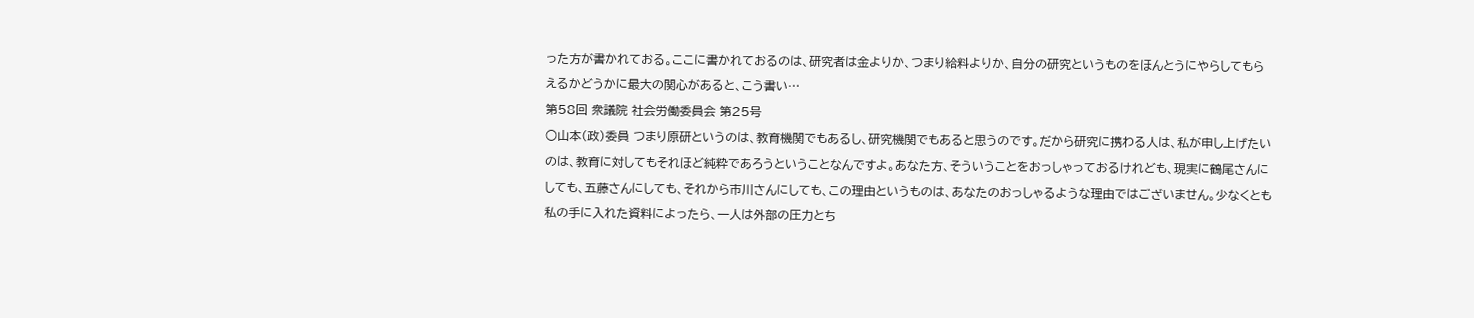った方が書かれておる。ここに書かれておるのは、研究者は金よりか、つまり給料よりか、自分の研究というものをほんとうにやらしてもらえるかどうかに最大の関心があると、こう書い…
第58回 衆議院 社会労働委員会 第25号
○山本(政)委員 つまり原研というのは、教育機関でもあるし、研究機関でもあると思うのです。だから研究に携わる人は、私が申し上げたいのは、教育に対してもそれほど純粋であろうということなんですよ。あなた方、そういうことをおっしゃっておるけれども、現実に鶴尾さんにしても、五藤さんにしても、それから市川さんにしても、この理由というものは、あなたのおっしゃるような理由ではございません。少なくとも私の手に入れた資料によったら、一人は外部の圧力とち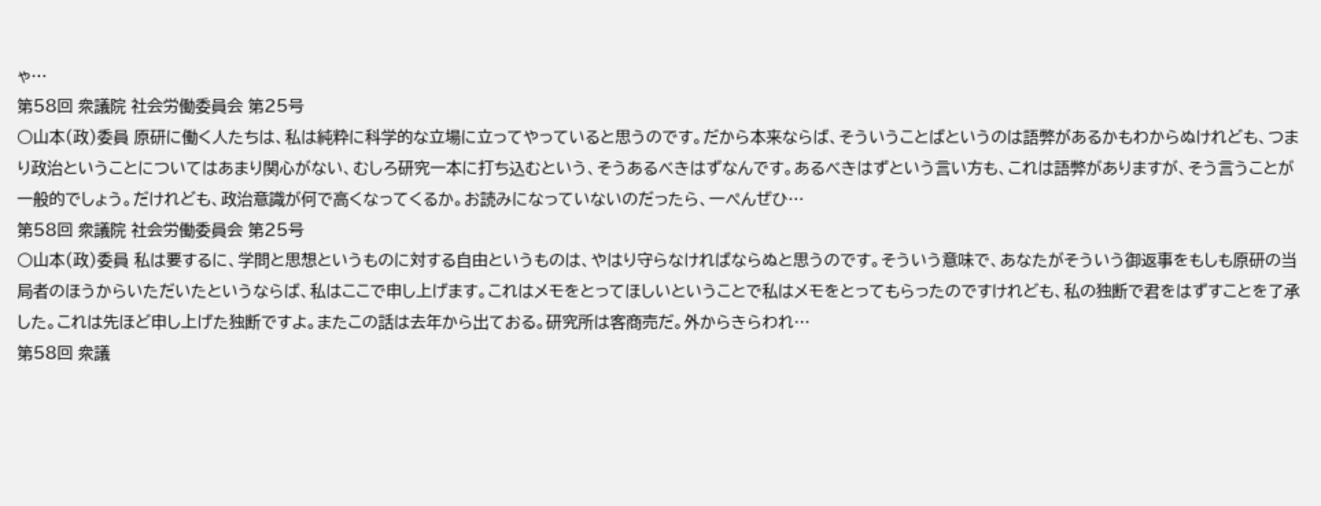ゃ…
第58回 衆議院 社会労働委員会 第25号
○山本(政)委員 原研に働く人たちは、私は純粋に科学的な立場に立ってやっていると思うのです。だから本来ならば、そういうことばというのは語弊があるかもわからぬけれども、つまり政治ということについてはあまり関心がない、むしろ研究一本に打ち込むという、そうあるべきはずなんです。あるべきはずという言い方も、これは語弊がありますが、そう言うことが一般的でしょう。だけれども、政治意識が何で高くなってくるか。お読みになっていないのだったら、一ぺんぜひ…
第58回 衆議院 社会労働委員会 第25号
○山本(政)委員 私は要するに、学問と思想というものに対する自由というものは、やはり守らなければならぬと思うのです。そういう意味で、あなたがそういう御返事をもしも原研の当局者のほうからいただいたというならば、私はここで申し上げます。これはメモをとってほしいということで私はメモをとってもらったのですけれども、私の独断で君をはずすことを了承した。これは先ほど申し上げた独断ですよ。またこの話は去年から出ておる。研究所は客商売だ。外からきらわれ…
第58回 衆議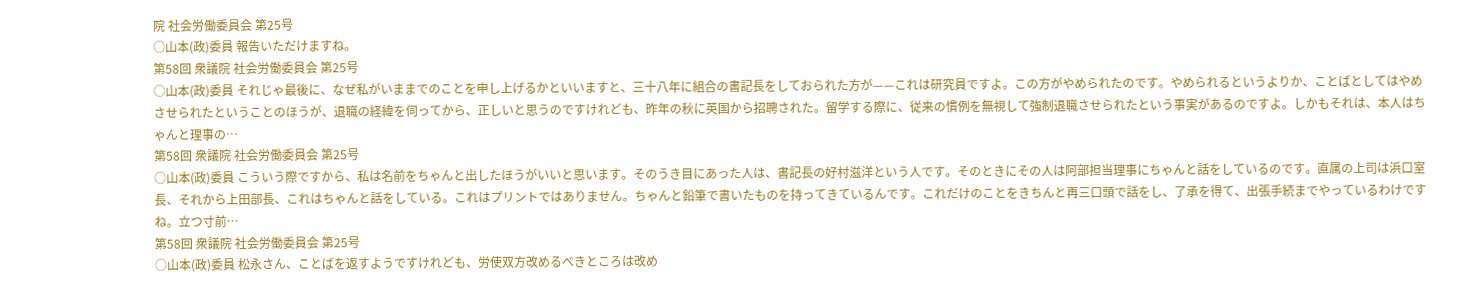院 社会労働委員会 第25号
○山本(政)委員 報告いただけますね。
第58回 衆議院 社会労働委員会 第25号
○山本(政)委員 それじゃ最後に、なぜ私がいままでのことを申し上げるかといいますと、三十八年に組合の書記長をしておられた方が——これは研究員ですよ。この方がやめられたのです。やめられるというよりか、ことばとしてはやめさせられたということのほうが、退職の経緯を伺ってから、正しいと思うのですけれども、昨年の秋に英国から招聘された。留学する際に、従来の慣例を無視して強制退職させられたという事実があるのですよ。しかもそれは、本人はちゃんと理事の…
第58回 衆議院 社会労働委員会 第25号
○山本(政)委員 こういう際ですから、私は名前をちゃんと出したほうがいいと思います。そのうき目にあった人は、書記長の好村滋洋という人です。そのときにその人は阿部担当理事にちゃんと話をしているのです。直属の上司は浜口室長、それから上田部長、これはちゃんと話をしている。これはプリントではありません。ちゃんと鉛筆で書いたものを持ってきているんです。これだけのことをきちんと再三口頭で話をし、了承を得て、出張手続までやっているわけですね。立つ寸前…
第58回 衆議院 社会労働委員会 第25号
○山本(政)委員 松永さん、ことばを返すようですけれども、労使双方改めるべきところは改め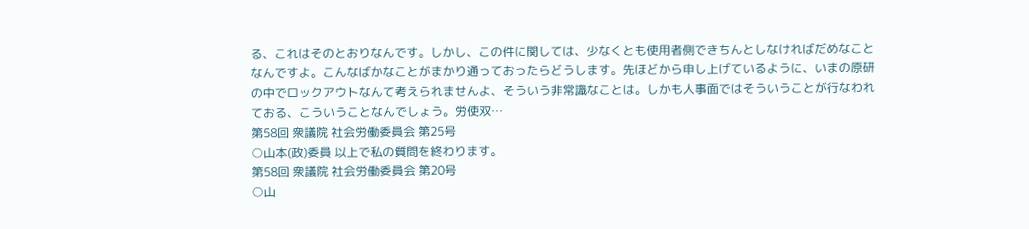る、これはそのとおりなんです。しかし、この件に関しては、少なくとも使用者側できちんとしなければだめなことなんですよ。こんなばかなことがまかり通っておったらどうします。先ほどから申し上げているように、いまの原研の中でロックアウトなんて考えられませんよ、そういう非常識なことは。しかも人事面ではそういうことが行なわれておる、こういうことなんでしょう。労使双…
第58回 衆議院 社会労働委員会 第25号
○山本(政)委員 以上で私の質問を終わります。
第58回 衆議院 社会労働委員会 第20号
○山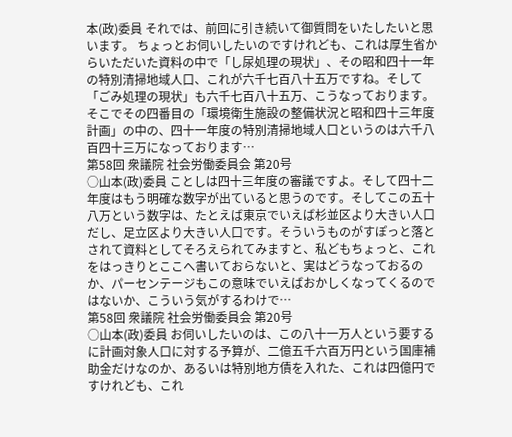本(政)委員 それでは、前回に引き続いて御質問をいたしたいと思います。 ちょっとお伺いしたいのですけれども、これは厚生省からいただいた資料の中で「し尿処理の現状」、その昭和四十一年の特別清掃地域人口、これが六千七百八十五万ですね。そして「ごみ処理の現状」も六千七百八十五万、こうなっております。そこでその四番目の「環境衛生施設の整備状況と昭和四十三年度計画」の中の、四十一年度の特別清掃地域人口というのは六千八百四十三万になっております…
第58回 衆議院 社会労働委員会 第20号
○山本(政)委員 ことしは四十三年度の審議ですよ。そして四十二年度はもう明確な数字が出ていると思うのです。そしてこの五十八万という数字は、たとえば東京でいえば杉並区より大きい人口だし、足立区より大きい人口です。そういうものがすぽっと落とされて資料としてそろえられてみますと、私どもちょっと、これをはっきりとここへ書いておらないと、実はどうなっておるのか、パーセンテージもこの意味でいえばおかしくなってくるのではないか、こういう気がするわけで…
第58回 衆議院 社会労働委員会 第20号
○山本(政)委員 お伺いしたいのは、この八十一万人という要するに計画対象人口に対する予算が、二億五千六百万円という国庫補助金だけなのか、あるいは特別地方債を入れた、これは四億円ですけれども、これ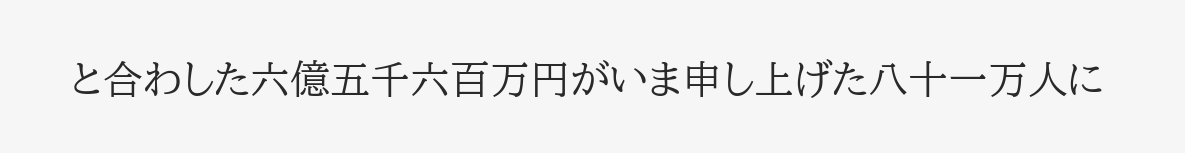と合わした六億五千六百万円がいま申し上げた八十一万人に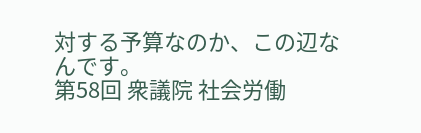対する予算なのか、この辺なんです。
第58回 衆議院 社会労働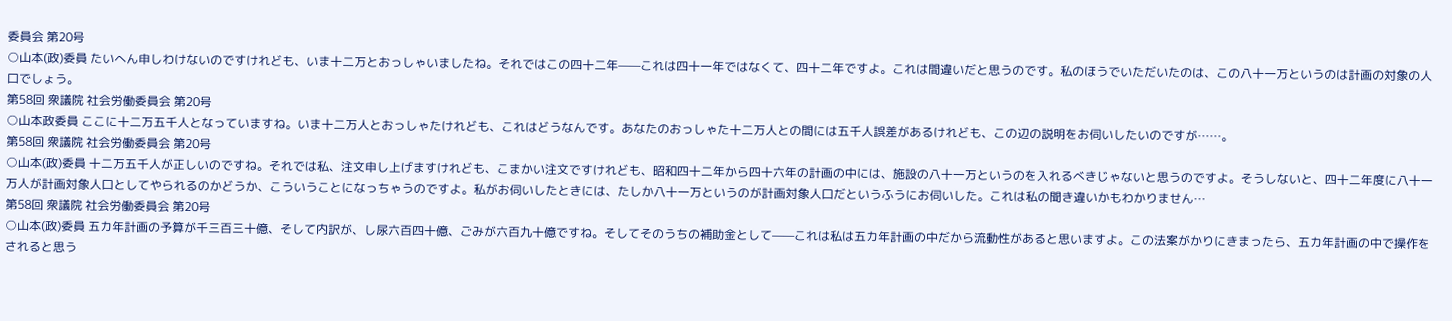委員会 第20号
○山本(政)委員 たいへん申しわけないのですけれども、いま十二万とおっしゃいましたね。それではこの四十二年——これは四十一年ではなくて、四十二年ですよ。これは間違いだと思うのです。私のほうでいただいたのは、この八十一万というのは計画の対象の人口でしょう。
第58回 衆議院 社会労働委員会 第20号
○山本政委員 ここに十二万五千人となっていますね。いま十二万人とおっしゃたけれども、これはどうなんです。あなたのおっしゃた十二万人との間には五千人誤差があるけれども、この辺の説明をお伺いしたいのですが……。
第58回 衆議院 社会労働委員会 第20号
○山本(政)委員 十二万五千人が正しいのですね。それでは私、注文申し上げますけれども、こまかい注文ですけれども、昭和四十二年から四十六年の計画の中には、施設の八十一万というのを入れるべきじゃないと思うのですよ。そうしないと、四十二年度に八十一万人が計画対象人口としてやられるのかどうか、こういうことになっちゃうのですよ。私がお伺いしたときには、たしか八十一万というのが計画対象人口だというふうにお伺いした。これは私の聞き違いかもわかりません…
第58回 衆議院 社会労働委員会 第20号
○山本(政)委員 五カ年計画の予算が千三百三十億、そして内訳が、し尿六百四十億、ごみが六百九十億ですね。そしてそのうちの補助金として——これは私は五カ年計画の中だから流動性があると思いますよ。この法案がかりにきまったら、五カ年計画の中で操作をされると思う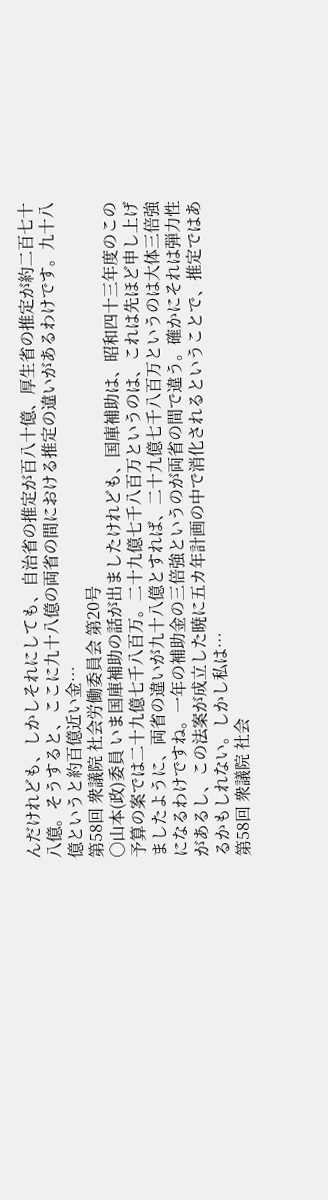んだけれども、しかしそれにしても、自治省の推定が百八十億、厚生省の推定が約二百七十八億。そうすると、ここに九十八億の両省の間における推定の違いがあるわけです。九十八億というと約百億近い金…
第58回 衆議院 社会労働委員会 第20号
○山本(政)委員 いま国庫補助の話が出ましたけれども、国庫補助は、昭和四十三年度のこの予算の案では二十九億七千八百万。二十九億七千八百万というのは、これは先ほど申し上げましたように、両省の違いが九十八億とすれば、二十九億七千八百万というのは大体三倍強になるわけですね。一年の補助金の三倍強というのが両省の間で違う。確かにそれは弾力性があるし、この法案が成立した暁に五カ年計画の中で消化されるということで、推定ではあるかもしれない。しかし私は…
第58回 衆議院 社会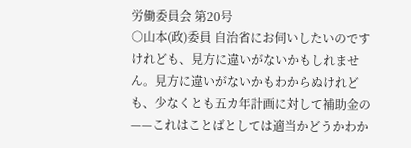労働委員会 第20号
○山本(政)委員 自治省にお伺いしたいのですけれども、見方に違いがないかもしれません。見方に違いがないかもわからぬけれども、少なくとも五カ年計画に対して補助金の——これはことばとしては適当かどうかわか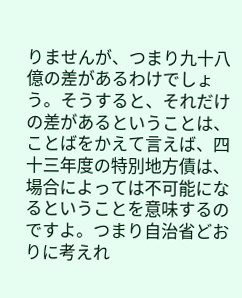りませんが、つまり九十八億の差があるわけでしょう。そうすると、それだけの差があるということは、ことばをかえて言えば、四十三年度の特別地方債は、場合によっては不可能になるということを意味するのですよ。つまり自治省どおりに考えれ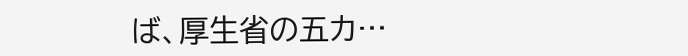ば、厚生省の五カ…